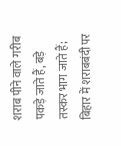शराब पीने वाले गरीब पकड़े जाते हैं, बड़े तस्कर भाग जाते हैं; बिहार में शराबबंदी पर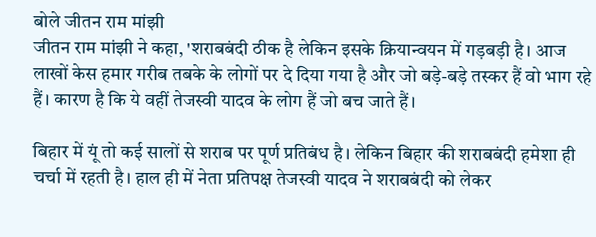बोले जीतन राम मांझी
जीतन राम मांझी ने कहा, 'शराबबंदी ठीक है लेकिन इसके क्रियान्वयन में गड़बड़ी है। आज लाखों केस हमार गरीब तबके के लोगों पर दे दिया गया है और जो बड़े-बड़े तस्कर हैं वो भाग रहे हैं। कारण है कि ये वहीं तेजस्वी यादव के लोग हैं जो बच जाते हैं।

बिहार में यूं तो कई सालों से शराब पर पूर्ण प्रतिबंध है। लेकिन बिहार की शराबबंदी हमेशा ही चर्चा में रहती है। हाल ही में नेता प्रतिपक्ष तेजस्वी यादव ने शराबबंदी को लेकर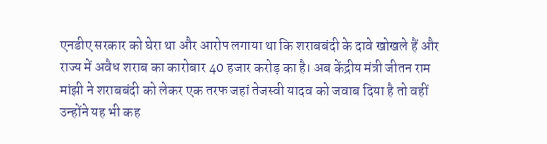एनडीए सरकार को घेरा था और आरोप लगाया था कि शराबबंदी के दावे खोखले हैं और राज्य में अवैध शराब का कारोबार 40 हजार करोड़ का है। अब केंद्रीय मंत्री जीतन राम मांझी ने शराबबंदी को लेकर एक तरफ जहां तेजस्वी यादव को जवाब दिया है तो वहीं उन्होंने यह भी कह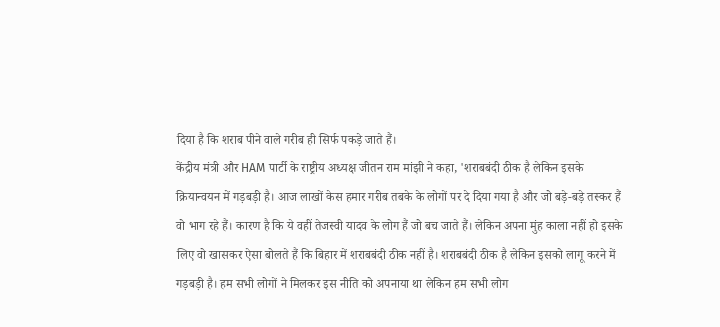दिया है कि शराब पीने वाले गरीब ही सिर्फ पकड़े जाते हैं।
केंद्रीय मंत्री और HAM पार्टी के राष्ट्रीय अध्यक्ष जीतन राम मांझी ने कहा, 'शराबबंदी ठीक है लेकिन इसके क्रियान्वयन में गड़बड़ी है। आज लाखों केस हमार गरीब तबके के लोगों पर दे दिया गया है और जो बड़े-बड़े तस्कर हैं वो भाग रहे हैं। कारण है कि ये वहीं तेजस्वी यादव के लोग हैं जो बच जाते हैं। लेकिन अपना मुंह काला नहीं हो इसके लिए वो खासकर ऐसा बोलते हैं कि बिहार में शराबबंदी ठीक नहीं है। शराबबंदी ठीक है लेकिन इसको लागू करने में गड़बड़ी है। हम सभी लोगों ने मिलकर इस नीति को अपनाया था लेकिन हम सभी लोग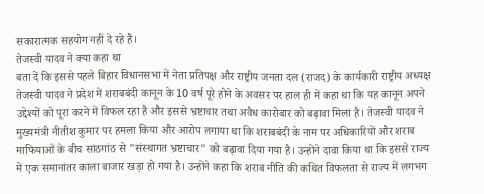सकारात्मक सहयोग नहीं दे रहे हैं।
तेजस्वी यादव ने क्या कहा था
बता दें कि इससे पहले बिहार विधानसभा में नेता प्रतिपक्ष और राष्ट्रीय जनता दल (राजद) के कार्यकारी राष्ट्रीय अध्यक्ष तेजस्वी यादव ने प्रदेश में शराबबंदी कानून के 10 वर्ष पूरे होने के अवसर पर हाल ही में कहा था कि यह कानून अपने उद्देश्यों को पूरा करने में विफल रहा है और इससे भ्रष्टाचार तथा अवैध कारोबार को बढ़ावा मिला है। तेजस्वी यादव ने मुख्यमंत्री नीतीश कुमार पर हमला किया और आरोप लगाया था कि शराबबंदी के नाम पर अधिकारियों और शराब माफियाओं के बीच सांठगांठ से "संस्थागत भ्रष्टाचार" को बढ़ावा दिया गया है। उन्होंने दावा किया था कि इससे राज्य में एक समानांतर काला बाजार खड़ा हो गया है। उन्होंने कहा कि शराब नीति की कथित विफलता से राज्य में लगभग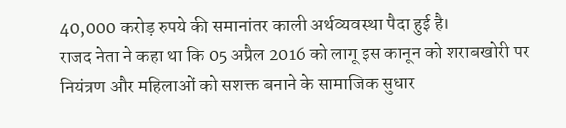40,000 करोड़ रुपये की समानांतर काली अर्थव्यवस्था पैदा हुई है।
राजद नेता ने कहा था कि 05 अप्रैल 2016 को लागू इस कानून को शराबखोरी पर नियंत्रण और महिलाओं को सशक्त बनाने के सामाजिक सुधार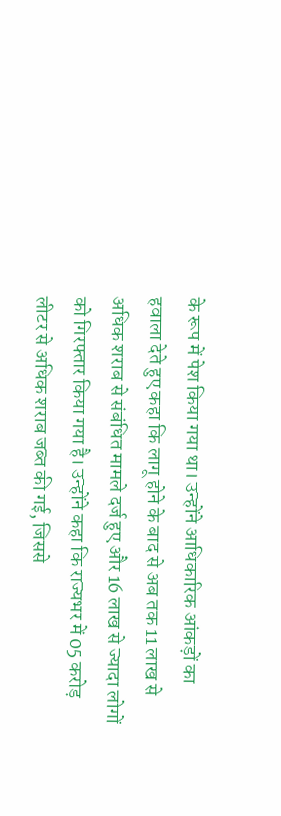के रूप में पेश किया गया था। उन्होंने आधिकारिक आंकड़ों का हवाला देते हुए कहा कि लागू होने के बाद से अब तक 11 लाख से अधिक शराब से संबंधित मामले दर्ज हुए और 16 लाख से ज्यादा लोगों को गिरफ्तार किया गया है। उन्होंने कहा कि राज्यभर में 05 करोड़ लीटर से अधिक शराब जब्त की गई, जिससे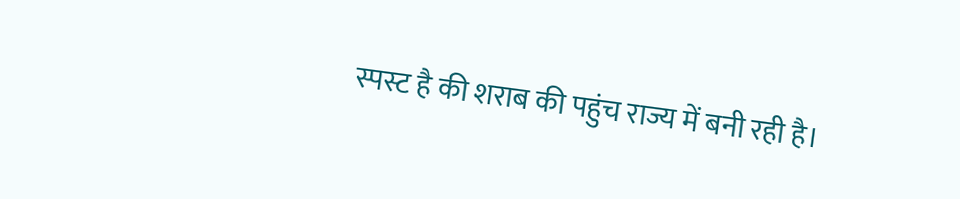स्पस्ट है की शराब की पहुंच राज्य में बनी रही है।